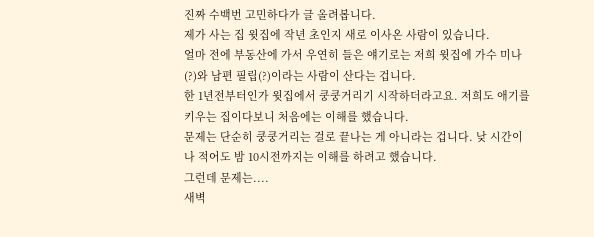진짜 수백번 고민하다가 글 올려봅니다.
제가 사는 집 윗집에 작년 초인지 새로 이사온 사람이 있습니다.
얼마 전에 부동산에 가서 우연히 들은 얘기로는 저희 윗집에 가수 미나(?)와 남편 필립(?)이라는 사람이 산다는 겁니다.
한 1년전부터인가 윗집에서 쿵쿵거리기 시작하더라고요. 저희도 애기를 키우는 집이다보니 처음에는 이해를 했습니다.
문제는 단순히 쿵쿵거리는 걸로 끝나는 게 아니라는 겁니다. 낮 시간이나 적어도 밤 10시전까지는 이해를 하려고 했습니다.
그런데 문제는....
새벽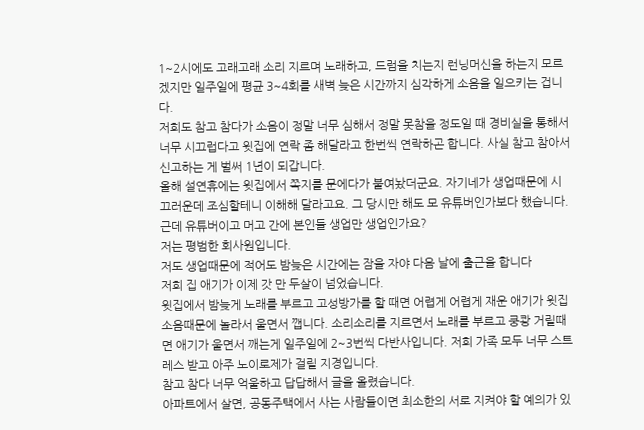1~2시에도 고래고래 소리 지르며 노래하고, 드럼을 치는지 런닝머신을 하는지 모르겠지만 일주일에 평균 3~4회를 새벽 늦은 시간까지 심각하게 소음을 일으키는 겁니다.
저희도 참고 참다가 소음이 정말 너무 심해서 정말 못참을 정도일 때 경비실을 통해서 너무 시끄럽다고 윗집에 연락 좀 해달라고 한번씩 연락하곤 합니다. 사실 참고 참아서 신고하는 게 벌써 1년이 되갑니다.
올해 설연휴에는 윗집에서 쪽지를 문에다가 붙여놨더군요. 자기네가 생업때문에 시끄러운데 조심할테니 이해해 달라고요. 그 당시만 해도 모 유튜버인가보다 했습니다. 근데 유튜버이고 머고 간에 본인들 생업만 생업인가요?
저는 평범한 회사원입니다.
저도 생업때문에 적어도 밤늦은 시간에는 잠을 자야 다음 날에 출근을 합니다
저희 집 애기가 이제 갓 만 두살이 넘었습니다.
윗집에서 밤늦게 노래를 부르고 고성방가를 할 때면 어렵게 어렵게 재운 애기가 윗집 소음때문에 놀라서 울면서 깹니다. 소리소리를 지르면서 노래를 부르고 쿵쾅 거릴때면 애기가 울면서 깨는게 일주일에 2~3번씩 다반사입니다. 저희 가족 모두 너무 스트레스 받고 아주 노이로제가 걸릴 지경입니다.
참고 참다 너무 억울하고 답답해서 글을 올렸습니다.
아파트에서 살면, 공동주택에서 사는 사람들이면 최소한의 서로 지켜야 할 예의가 있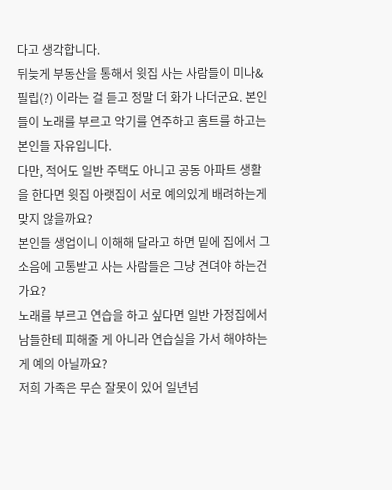다고 생각합니다.
뒤늦게 부동산을 통해서 윗집 사는 사람들이 미나&필립(?) 이라는 걸 듣고 정말 더 화가 나더군요. 본인들이 노래를 부르고 악기를 연주하고 홈트를 하고는 본인들 자유입니다.
다만, 적어도 일반 주택도 아니고 공동 아파트 생활을 한다면 윗집 아랫집이 서로 예의있게 배려하는게 맞지 않을까요?
본인들 생업이니 이해해 달라고 하면 밑에 집에서 그 소음에 고통받고 사는 사람들은 그냥 견뎌야 하는건가요?
노래를 부르고 연습을 하고 싶다면 일반 가정집에서 남들한테 피해줄 게 아니라 연습실을 가서 해야하는게 예의 아닐까요?
저희 가족은 무슨 잘못이 있어 일년넘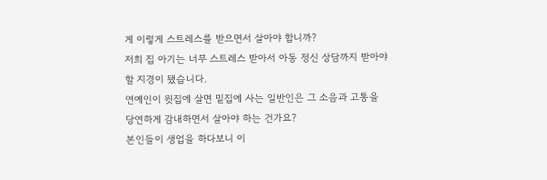게 이렇게 스트레스를 받으면서 살아야 합니까?
저희 집 아기는 너무 스트레스 받아서 아동 정신 상담까지 받아야 할 지경이 됐습니다.
연예인이 윗집에 살면 밑집에 사는 일반인은 그 소음과 고통을 당연하게 감내하면서 살아야 하는 건가요?
본인들이 생업을 하다보니 이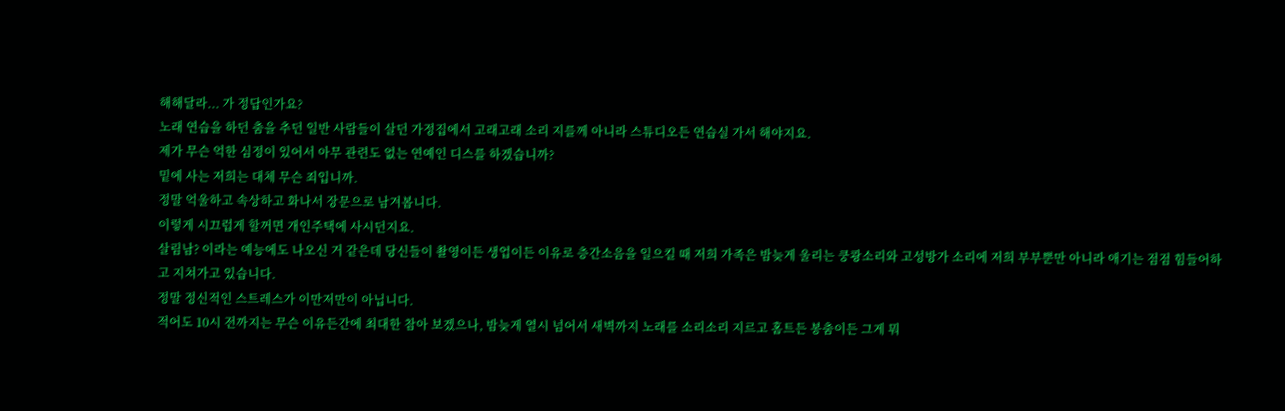해해달라... 가 정답인가요?
노래 연습을 하던 춤을 추던 일반 사람들이 살던 가정집에서 고래고래 소리 지를께 아니라 스튜디오든 연습실 가서 해야지요.
제가 무슨 억한 심정이 있어서 아무 관련도 없는 연예인 디스를 하겠습니까?
밑에 사는 저희는 대체 무슨 죄입니까.
정말 억울하고 속상하고 화나서 장문으로 남겨봅니다.
이렇게 시끄럽게 할꺼면 개인주택에 사시던지요.
살림남? 이라는 예능에도 나오신 거 같은데 당신들이 촬영이든 생업이든 이유로 층간소음을 일으킬 때 저희 가족은 밤늦게 울리는 쿵쾅소리와 고성방가 소리에 저희 부부뿐만 아니라 애기는 점점 힘들어하고 지쳐가고 있습니다.
정말 정신적인 스트레스가 이만저만이 아닙니다.
적어도 10시 전까지는 무슨 이유든간에 최대한 참아 보겠으나, 밤늦게 열시 넘어서 새벽까지 노래를 소리소리 지르고 홈트든 봉춤이든 그게 뭐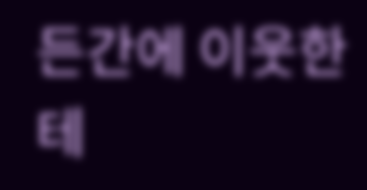든간에 이웃한테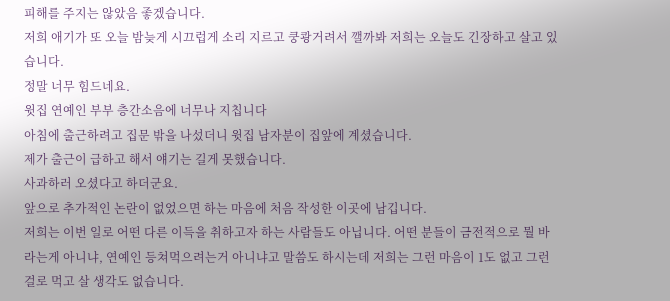피해를 주지는 않았음 좋겠습니다.
저희 애기가 또 오늘 밤늦게 시끄럽게 소리 지르고 쿵쾅거려서 깰까봐 저희는 오늘도 긴장하고 살고 있습니다.
정말 너무 힘드네요.
윗집 연예인 부부 층간소음에 너무나 지칩니다
아침에 출근하려고 집문 밖을 나섰더니 윗집 남자분이 집앞에 계셨습니다.
제가 출근이 급하고 해서 얘기는 길게 못했습니다.
사과하러 오셨다고 하더군요.
앞으로 추가적인 논란이 없었으면 하는 마음에 처음 작성한 이곳에 남깁니다.
저희는 이번 일로 어떤 다른 이득을 취하고자 하는 사람들도 아닙니다. 어떤 분들이 금전적으로 뭘 바라는게 아니냐, 연예인 등쳐먹으려는거 아니냐고 말씀도 하시는데 저희는 그런 마음이 1도 없고 그런 걸로 먹고 살 생각도 없습니다.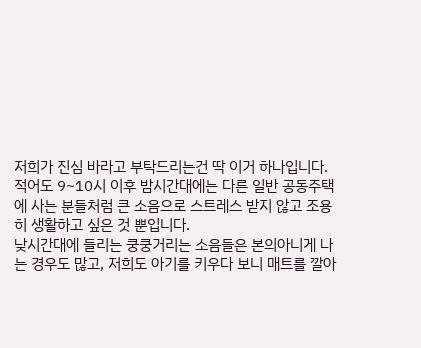저희가 진심 바라고 부탁드리는건 딱 이거 하나입니다.
적어도 9~10시 이후 밤시간대에는 다른 일반 공동주택에 사는 분들처럼 큰 소음으로 스트레스 받지 않고 조용히 생활하고 싶은 것 뿐입니다.
낮시간대에 들리는 쿵쿵거리는 소음들은 본의아니게 나는 경우도 많고, 저희도 아기를 키우다 보니 매트를 깔아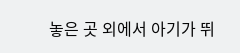놓은 곳 외에서 아기가 뛰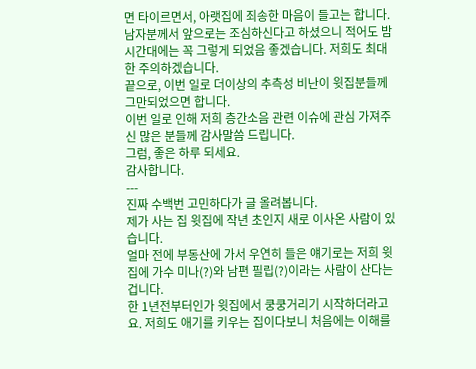면 타이르면서, 아랫집에 죄송한 마음이 들고는 합니다.
남자분께서 앞으로는 조심하신다고 하셨으니 적어도 밤 시간대에는 꼭 그렇게 되었음 좋겠습니다. 저희도 최대한 주의하겠습니다.
끝으로, 이번 일로 더이상의 추측성 비난이 윗집분들께 그만되었으면 합니다.
이번 일로 인해 저희 층간소음 관련 이슈에 관심 가져주신 많은 분들께 감사말씀 드립니다.
그럼, 좋은 하루 되세요.
감사합니다.
---
진짜 수백번 고민하다가 글 올려봅니다.
제가 사는 집 윗집에 작년 초인지 새로 이사온 사람이 있습니다.
얼마 전에 부동산에 가서 우연히 들은 얘기로는 저희 윗집에 가수 미나(?)와 남편 필립(?)이라는 사람이 산다는 겁니다.
한 1년전부터인가 윗집에서 쿵쿵거리기 시작하더라고요. 저희도 애기를 키우는 집이다보니 처음에는 이해를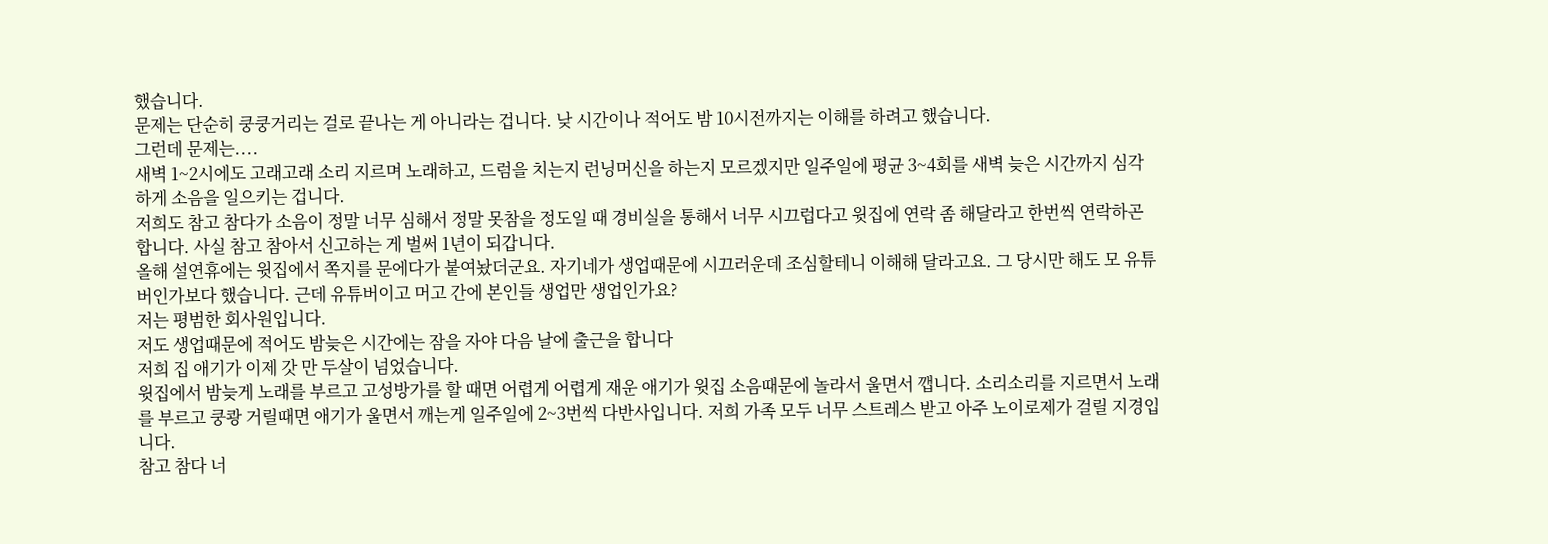했습니다.
문제는 단순히 쿵쿵거리는 걸로 끝나는 게 아니라는 겁니다. 낮 시간이나 적어도 밤 10시전까지는 이해를 하려고 했습니다.
그런데 문제는....
새벽 1~2시에도 고래고래 소리 지르며 노래하고, 드럼을 치는지 런닝머신을 하는지 모르겠지만 일주일에 평균 3~4회를 새벽 늦은 시간까지 심각하게 소음을 일으키는 겁니다.
저희도 참고 참다가 소음이 정말 너무 심해서 정말 못참을 정도일 때 경비실을 통해서 너무 시끄럽다고 윗집에 연락 좀 해달라고 한번씩 연락하곤 합니다. 사실 참고 참아서 신고하는 게 벌써 1년이 되갑니다.
올해 설연휴에는 윗집에서 쪽지를 문에다가 붙여놨더군요. 자기네가 생업때문에 시끄러운데 조심할테니 이해해 달라고요. 그 당시만 해도 모 유튜버인가보다 했습니다. 근데 유튜버이고 머고 간에 본인들 생업만 생업인가요?
저는 평범한 회사원입니다.
저도 생업때문에 적어도 밤늦은 시간에는 잠을 자야 다음 날에 출근을 합니다
저희 집 애기가 이제 갓 만 두살이 넘었습니다.
윗집에서 밤늦게 노래를 부르고 고성방가를 할 때면 어렵게 어렵게 재운 애기가 윗집 소음때문에 놀라서 울면서 깹니다. 소리소리를 지르면서 노래를 부르고 쿵쾅 거릴때면 애기가 울면서 깨는게 일주일에 2~3번씩 다반사입니다. 저희 가족 모두 너무 스트레스 받고 아주 노이로제가 걸릴 지경입니다.
참고 참다 너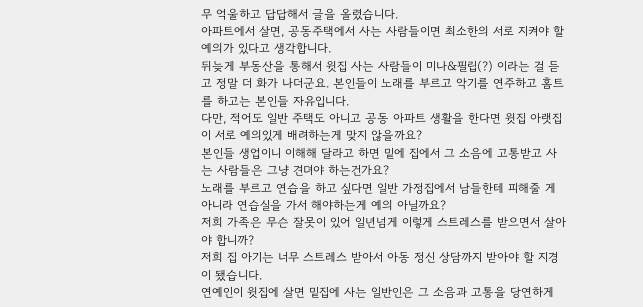무 억울하고 답답해서 글을 올렸습니다.
아파트에서 살면, 공동주택에서 사는 사람들이면 최소한의 서로 지켜야 할 예의가 있다고 생각합니다.
뒤늦게 부동산을 통해서 윗집 사는 사람들이 미나&필립(?) 이라는 걸 듣고 정말 더 화가 나더군요. 본인들이 노래를 부르고 악기를 연주하고 홈트를 하고는 본인들 자유입니다.
다만, 적어도 일반 주택도 아니고 공동 아파트 생활을 한다면 윗집 아랫집이 서로 예의있게 배려하는게 맞지 않을까요?
본인들 생업이니 이해해 달라고 하면 밑에 집에서 그 소음에 고통받고 사는 사람들은 그냥 견뎌야 하는건가요?
노래를 부르고 연습을 하고 싶다면 일반 가정집에서 남들한테 피해줄 게 아니라 연습실을 가서 해야하는게 예의 아닐까요?
저희 가족은 무슨 잘못이 있어 일년넘게 이렇게 스트레스를 받으면서 살아야 합니까?
저희 집 아기는 너무 스트레스 받아서 아동 정신 상담까지 받아야 할 지경이 됐습니다.
연예인이 윗집에 살면 밑집에 사는 일반인은 그 소음과 고통을 당연하게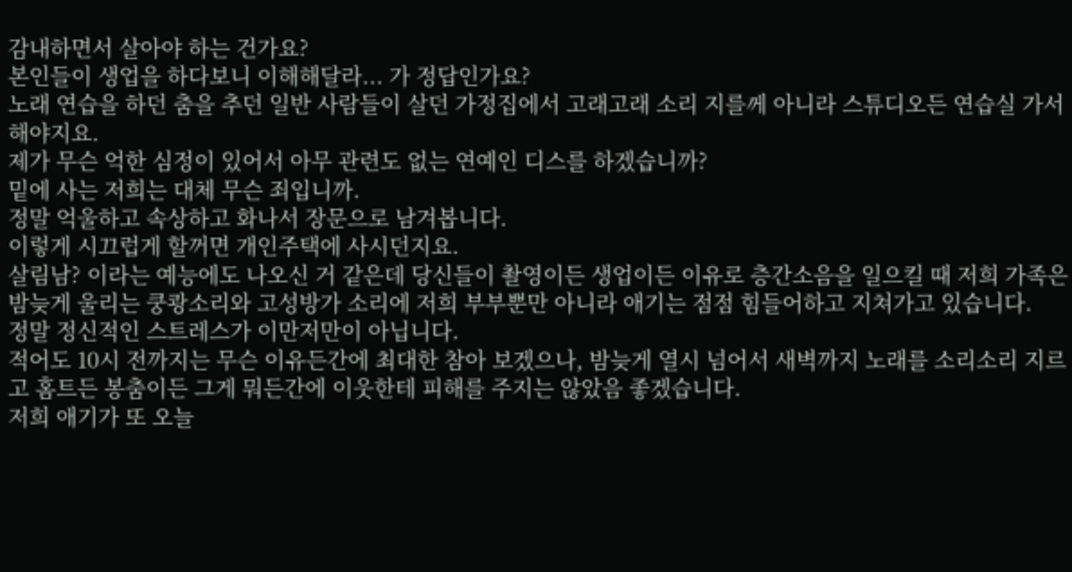감내하면서 살아야 하는 건가요?
본인들이 생업을 하다보니 이해해달라... 가 정답인가요?
노래 연습을 하던 춤을 추던 일반 사람들이 살던 가정집에서 고래고래 소리 지를께 아니라 스튜디오든 연습실 가서 해야지요.
제가 무슨 억한 심정이 있어서 아무 관련도 없는 연예인 디스를 하겠습니까?
밑에 사는 저희는 대체 무슨 죄입니까.
정말 억울하고 속상하고 화나서 장문으로 남겨봅니다.
이렇게 시끄럽게 할꺼면 개인주택에 사시던지요.
살림남? 이라는 예능에도 나오신 거 같은데 당신들이 촬영이든 생업이든 이유로 층간소음을 일으킬 때 저희 가족은 밤늦게 울리는 쿵쾅소리와 고성방가 소리에 저희 부부뿐만 아니라 애기는 점점 힘들어하고 지쳐가고 있습니다.
정말 정신적인 스트레스가 이만저만이 아닙니다.
적어도 10시 전까지는 무슨 이유든간에 최대한 참아 보겠으나, 밤늦게 열시 넘어서 새벽까지 노래를 소리소리 지르고 홈트든 봉춤이든 그게 뭐든간에 이웃한테 피해를 주지는 않았음 좋겠습니다.
저희 애기가 또 오늘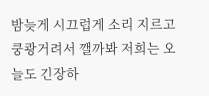밤늦게 시끄럽게 소리 지르고 쿵쾅거려서 깰까봐 저희는 오늘도 긴장하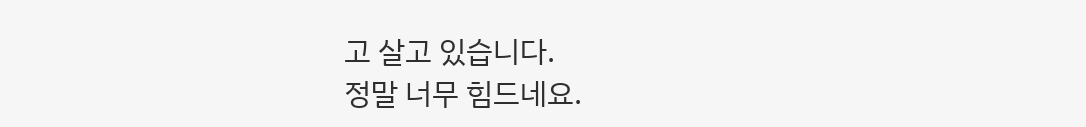고 살고 있습니다.
정말 너무 힘드네요.